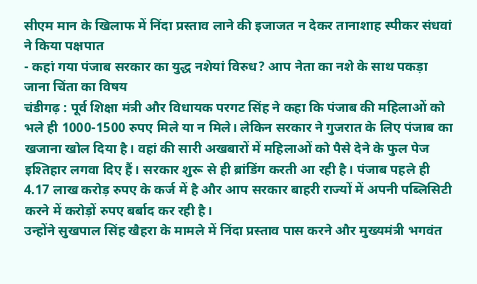सीएम मान के खिलाफ में निंदा प्रस्ताव लाने की इजाजत न देकर तानाशाह स्पीकर संधवां ने किया पक्षपात
- कहां गया पंजाब सरकार का युद्ध नशेयां विरुध? आप नेता का नशे के साथ पकड़ा जाना चिंता का विषय
चंडीगढ़ : पूर्व शिक्षा मंत्री और विधायक परगट सिंह ने कहा कि पंजाब की महिलाओं को भले ही 1000-1500 रुपए मिले या न मिले। लेकिन सरकार ने गुजरात के लिए पंजाब का खजाना खोल दिया है। वहां की सारी अखबारों में महिलाओं को पैसे देने के फुल पेज इश्तिहार लगवा दिए हैं। सरकार शुरू से ही ब्रांडिंग करती आ रही है। पंजाब पहले ही 4.17 लाख करोड़ रुपए के कर्ज में है और आप सरकार बाहरी राज्यों में अपनी पब्लिसिटी करने में करोड़ों रुपए बर्बाद कर रही है।
उन्होंने सुखपाल सिंह खैहरा के मामले में निंदा प्रस्ताव पास करने और मुख्यमंत्री भगवंत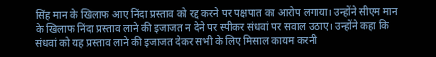सिंह मान के खिलाफ आए निंदा प्रस्ताव को रद्द करने पर पक्षपात का आरोप लगाया। उन्होंने सीएम मान के खिलाफ निंदा प्रस्ताव लाने की इजाजत न देने पर स्पीकर संधवां पर सवाल उठाए। उन्होंने कहा कि संधवां को यह प्रस्ताव लाने की इजाजत देकर सभी के लिए मिसाल कायम करनी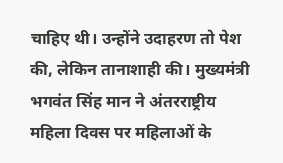चाहिए थी। उन्होंने उदाहरण तो पेश की, लेकिन तानाशाही की। मुख्यमंत्री भगवंत सिंह मान ने अंतरराष्ट्रीय महिला दिवस पर महिलाओं के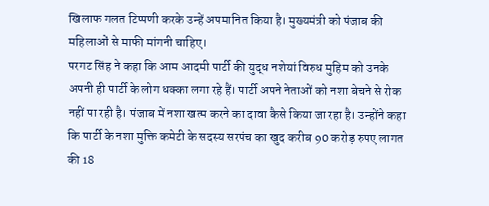खिलाफ गलत टिप्पणी करके उन्हें अपमानित किया है। मुख्यमंत्री को पंजाब की महिलाओं से माफी मांगनी चाहिए।
परगट सिंह ने कहा कि आम आदमी पार्टी की युद्ध नशेयां विरुध मुहिम को उनके अपनी ही पार्टी के लोग धक्का लगा रहे हैं। पार्टी अपने नेताओं को नशा बेचने से रोक नहीं पा रही है। पंजाब में नशा खत्म करने का दावा कैसे किया जा रहा है। उन्होंने कहा कि पार्टी के नशा मुक्ति कमेटी के सदस्य सरपंच का खुद करीब 90 करोड़ रुपए लागत की 18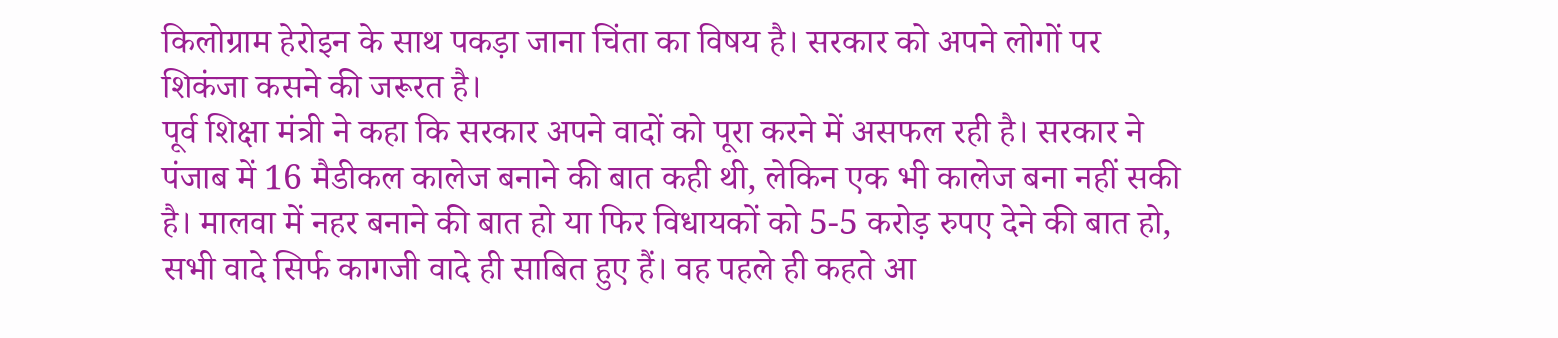किलोग्राम हेरोइन के साथ पकड़ा जाना चिंता का विषय है। सरकार को अपने लोगों पर शिकंजा कसने की जरूरत है।
पूर्व शिक्षा मंत्री ने कहा कि सरकार अपने वादों को पूरा करने में असफल रही है। सरकार ने पंजाब में 16 मैडीकल कालेज बनाने की बात कही थी, लेकिन एक भी कालेज बना नहीं सकी है। मालवा में नहर बनाने की बात हो या फिर विधायकों को 5-5 करोड़ रुपए देने की बात हो, सभी वादे सिर्फ कागजी वादे ही साबित हुए हैं। वह पहले ही कहते आ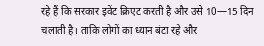रहे हैं कि सरकार इवेंट क्रिएट करती है और उसे 10—15 दिन चलाती है। ताकि लोगों का ध्यान बंटा रहे और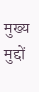मुख्य मुद्दों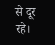से दूर रहे।